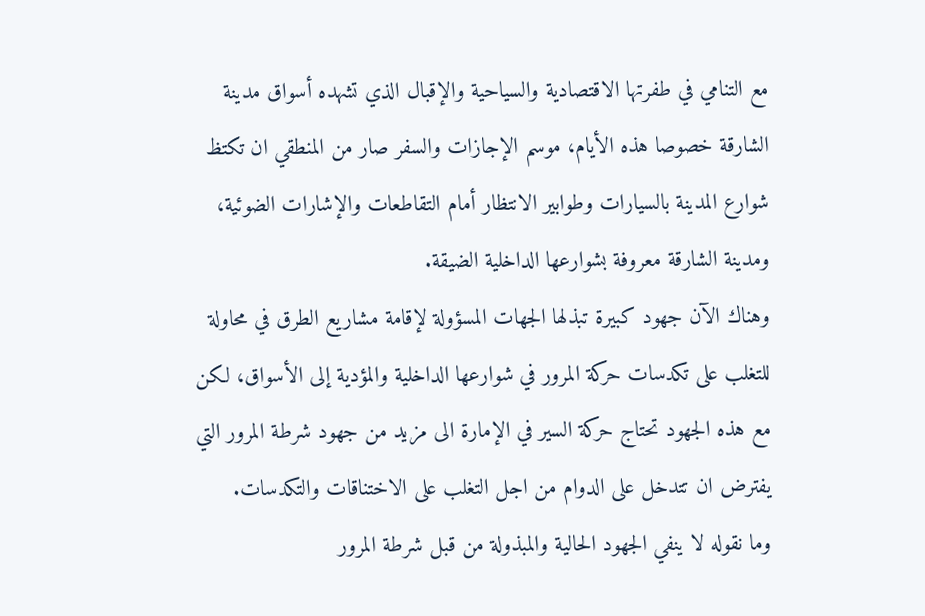مع التنامي في طفرتها الاقتصادية والسياحية والإقبال الذي تشهده أسواق مدينة الشارقة خصوصا هذه الأيام، موسم الإجازات والسفر صار من المنطقي ان تكتظ شوارع المدينة بالسيارات وطوابير الانتظار أمام التقاطعات والإشارات الضوئية، ومدينة الشارقة معروفة بشوارعها الداخلية الضيقة.
وهناك الآن جهود كبيرة تبذلها الجهات المسؤولة لإقامة مشاريع الطرق في محاولة للتغلب على تكدسات حركة المرور في شوارعها الداخلية والمؤدية إلى الأسواق، لكن مع هذه الجهود تحتاج حركة السير في الإمارة الى مزيد من جهود شرطة المرور التي يفترض ان تتدخل على الدوام من اجل التغلب على الاختناقات والتكدسات.
وما نقوله لا ينفي الجهود الحالية والمبذولة من قبل شرطة المرور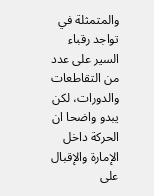والمتمثلة في تواجد رقباء السير على عدد من التقاطعات والدورات، لكن يبدو واضحا ان الحركة داخل الإمارة والإقبال على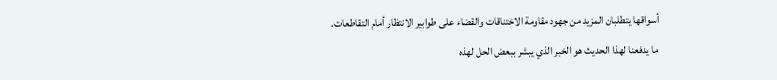أسواقها يتطلبان المزيد من جهود مقاومة الاختناقات والقضاء على طوابير الانتظار أمام التقاطعات.
ما يدفعنا لهذا الحديث هو الخبر الذي يبشر ببعض الحل لهذه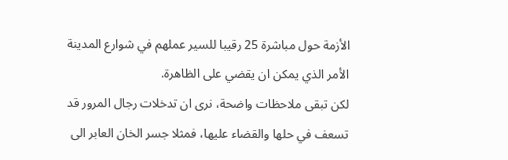الأزمة حول مباشرة 25 رقيبا للسير عملهم في شوارع المدينة الأمر الذي يمكن ان يقضي على الظاهرة.
لكن تبقى ملاحظات واضحة، نرى ان تدخلات رجال المرور قد تسعف في حلها والقضاء عليها، فمثلا جسر الخان العابر الى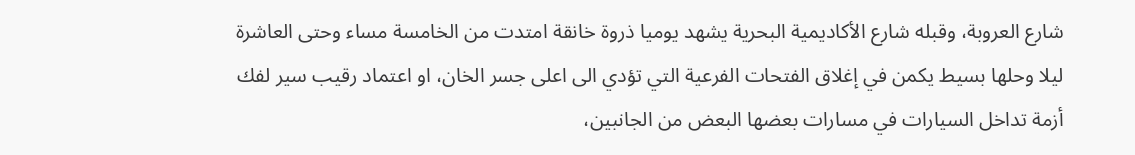شارع العروبة، وقبله شارع الأكاديمية البحرية يشهد يوميا ذروة خانقة امتدت من الخامسة مساء وحتى العاشرة ليلا وحلها بسيط يكمن في إغلاق الفتحات الفرعية التي تؤدي الى اعلى جسر الخان، او اعتماد رقيب سير لفك أزمة تداخل السيارات في مسارات بعضها البعض من الجانبين،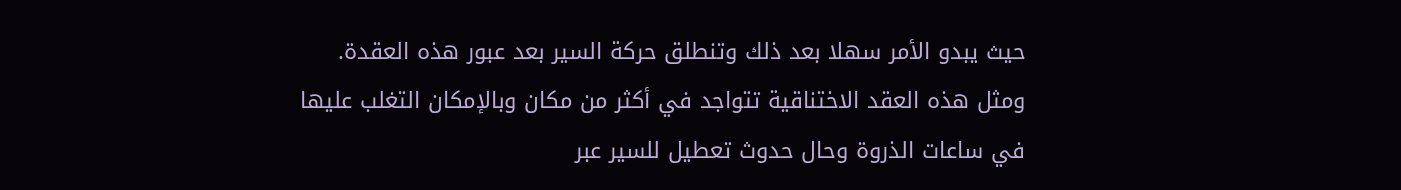حيث يبدو الأمر سهلا بعد ذلك وتنطلق حركة السير بعد عبور هذه العقدة.
ومثل هذه العقد الاختناقية تتواجد في أكثر من مكان وبالإمكان التغلب عليها في ساعات الذروة وحال حدوث تعطيل للسير عبر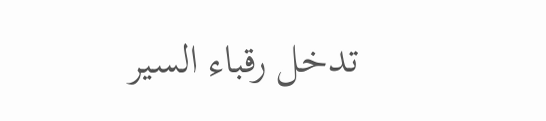تدخل رقباء السير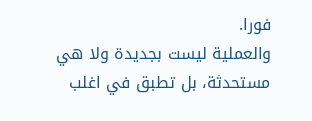فورا.
والعملية ليست بجديدة ولا هي مستحدثة، بل تطبق في اغلب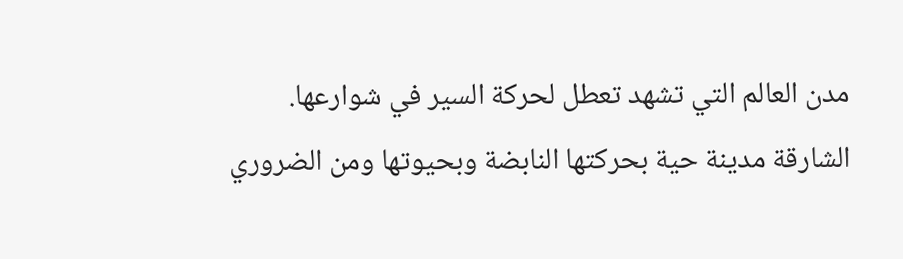مدن العالم التي تشهد تعطل لحركة السير في شوارعها.
الشارقة مدينة حية بحركتها النابضة وبحيوتها ومن الضروري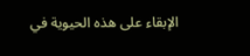الإبقاء على هذه الحيوية في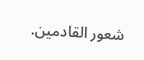شعور القادمين.